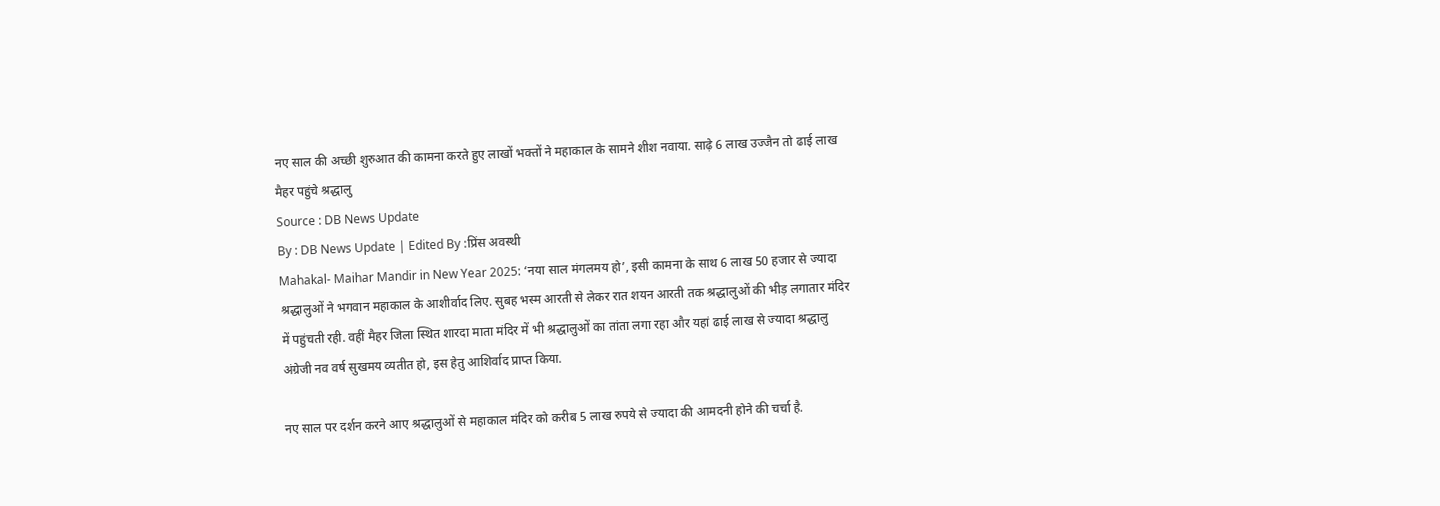नए साल की अच्छी शुरुआत की कामना करते हुए लाखों भक्तों ने महाकाल के सामने शीश नवाया. साढ़े 6 लाख उज्जैन तो ढाई लाख मैहर पहुंचे श्रद्धालु
Source : DB News Update
By : DB News Update | Edited By :प्रिंस अवस्थी
Mahakal- Maihar Mandir in New Year 2025: ‘नया साल मंगलमय हो’, इसी कामना के साथ 6 लाख 50 हजार से ज्यादा श्रद्धालुओं ने भगवान महाकाल के आशीर्वाद लिए. सुबह भस्म आरती से लेकर रात शयन आरती तक श्रद्धालुओं की भीड़ लगातार मंदिर में पहुंचती रही. वहीं मैहर जिला स्थित शारदा माता मंदिर में भी श्रद्धालुओं का तांता लगा रहा और यहां ढाई लाख से ज्यादा श्रद्धालु अंग्रेजी नव वर्ष सुखमय व्यतीत हो, इस हेतु आशिर्वाद प्राप्त किया.

नए साल पर दर्शन करने आए श्रद्धालुओं से महाकाल मंदिर को करीब 5 लाख रुपये से ज्यादा की आमदनी होने की चर्चा है.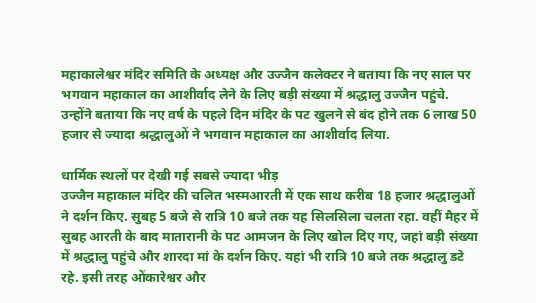महाकालेश्वर मंदिर समिति के अध्यक्ष और उज्जैन कलेक्टर ने बताया कि नए साल पर भगवान महाकाल का आशीर्वाद लेने के लिए बड़ी संख्या में श्रद्धालु उज्जैन पहुंचे. उन्होंने बताया कि नए वर्ष के पहले दिन मंदिर के पट खुलने से बंद होने तक 6 लाख 50 हजार से ज्यादा श्रद्धालुओं ने भगवान महाकाल का आशीर्वाद लिया.

धार्मिक स्थलों पर देखी गई सबसे ज्यादा भीड़
उज्जैन महाकाल मंदिर की चलित भस्मआरती में एक साथ करीब 18 हजार श्रद्धालुओं ने दर्शन किए. सुबह 5 बजे से रात्रि 10 बजे तक यह सिलसिला चलता रहा. वहीं मैहर में सुबह आरती के बाद मातारानी के पट आमजन के लिए खोल दिए गए, जहां बड़ी संख्या में श्रद्धालु पहुंचे और शारदा मां के दर्शन किए. यहां भी रात्रि 10 बजे तक श्रद्धालु डटे रहे. इसी तरह ओंकारेश्वर और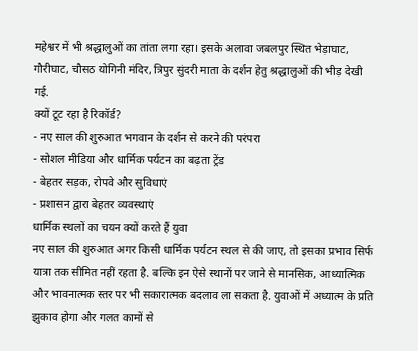महेश्वर में भी श्रद्धालुओं का तांता लगा रहा। इसके अलावा जबलपुर स्थित भेड़ाघाट, गौरीघाट, चौसठ योगिनी मंदिर, त्रिपुर सुंदरी माता के दर्शन हेतु श्रद्धालुओं की भीड़ देखी गई.
क्यों टूट रहा है रिकॉर्ड?
- नए साल की शुरुआत भगवान के दर्शन से करने की परंपरा
- सोशल मीडिया और धार्मिक पर्यटन का बढ़ता ट्रेंड
- बेहतर सड़क, रोपवे और सुविधाएं
- प्रशासन द्वारा बेहतर व्यवस्थाएं
धार्मिक स्थलों का चयन क्यों करते हैं युवा
नए साल की शुरुआत अगर किसी धार्मिक पर्यटन स्थल से की जाए, तो इसका प्रभाव सिर्फ यात्रा तक सीमित नहीं रहता है. बल्कि इन ऐसे स्थानों पर जाने से मानसिक, आध्यात्मिक और भावनात्मक स्तर पर भी सकारात्मक बदलाव ला सकता है. युवाओं में अध्यात्म के प्रति झुकाव होगा और गलत कामों से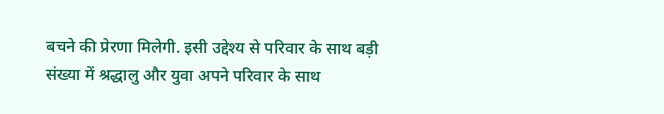बचने की प्रेरणा मिलेगी. इसी उद्देश्य से परिवार के साथ बड़ी संख्या में श्रद्धालु और युवा अपने परिवार के साथ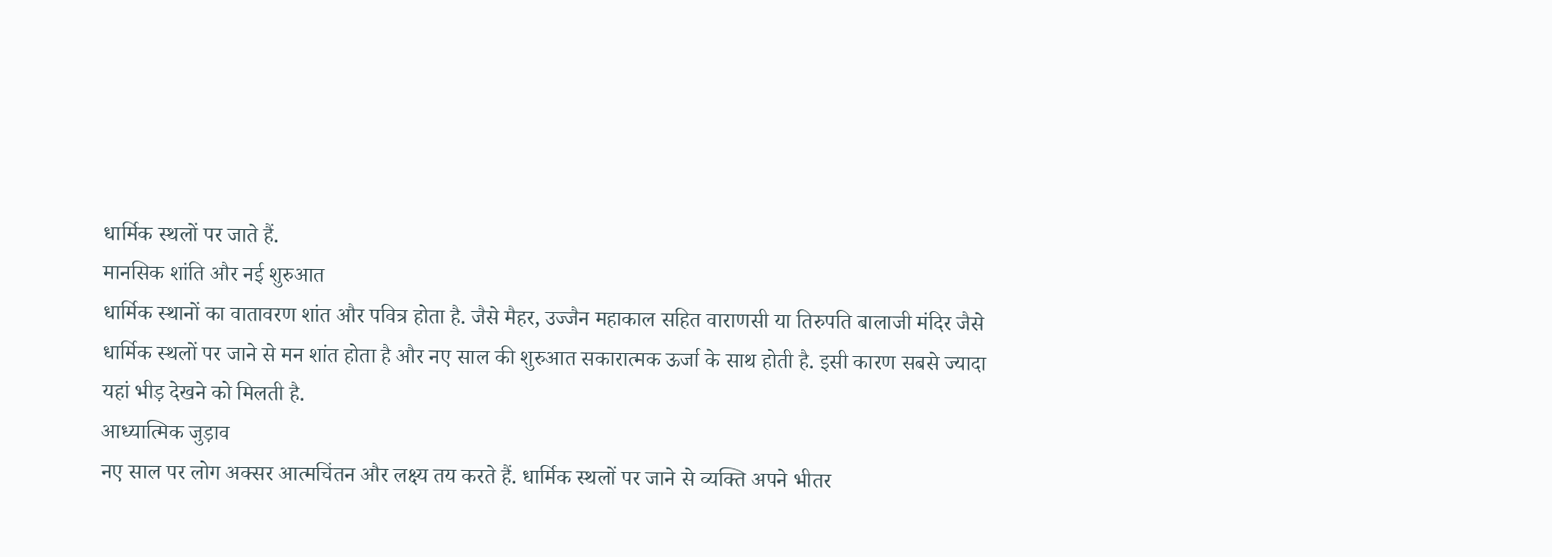धार्मिक स्थलों पर जाते हैं.
मानसिक शांति और नई शुरुआत
धार्मिक स्थानों का वातावरण शांत और पवित्र होता है. जैसे मैहर, उज्जैन महाकाल सहित वाराणसी या तिरुपति बालाजी मंदिर जैसे धार्मिक स्थलों पर जाने से मन शांत होता है और नए साल की शुरुआत सकारात्मक ऊर्जा के साथ होती है. इसी कारण सबसे ज्यादा यहां भीड़ देखने को मिलती है.
आध्यात्मिक जुड़ाव
नए साल पर लोग अक्सर आत्मचिंतन और लक्ष्य तय करते हैं. धार्मिक स्थलों पर जाने से व्यक्ति अपने भीतर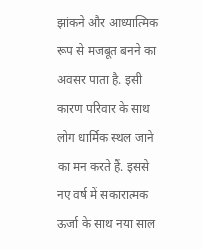झांकने और आध्यात्मिक रूप से मजबूत बनने का अवसर पाता है. इसी कारण परिवार के साथ लोग धार्मिक स्थल जाने का मन करते हैं. इससे नए वर्ष में सकारात्मक ऊर्जा के साथ नया साल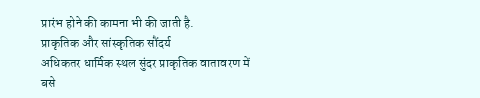प्रारंभ होने की कामना भी की जाती है.
प्राकृतिक और सांस्कृतिक सौंदर्य
अधिकतर धार्मिक स्थल सुंदर प्राकृतिक वातावरण में बसे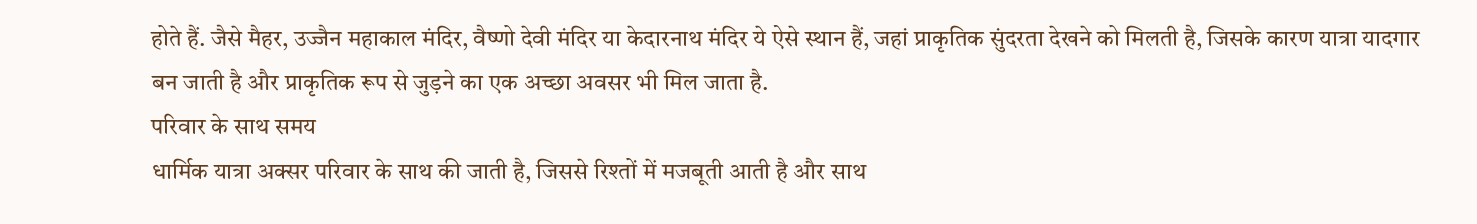होते हैं. जैसे मैहर, उज्जैन महाकाल मंदिर, वैष्णो देवी मंदिर या केदारनाथ मंदिर ये ऐसे स्थान हैं, जहां प्राकृतिक सुंदरता देखने को मिलती है, जिसके कारण यात्रा यादगार बन जाती है और प्राकृतिक रूप से जुड़ने का एक अच्छा अवसर भी मिल जाता है.
परिवार के साथ समय
धार्मिक यात्रा अक्सर परिवार के साथ की जाती है, जिससे रिश्तों में मजबूती आती है और साथ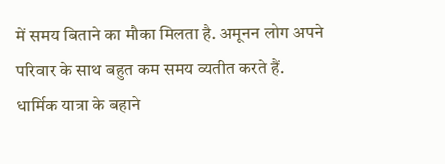में समय बिताने का मौका मिलता है. अमूनन लोग अपने परिवार के साथ बहुत कम समय व्यतीत करते हैं. धार्मिक यात्रा के बहाने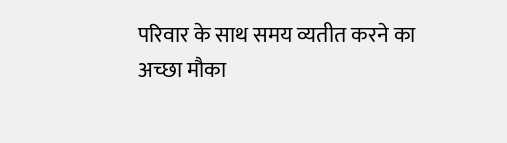परिवार के साथ समय व्यतीत करने का अच्छा मौका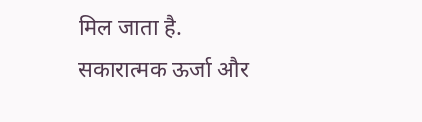मिल जाता है.
सकारात्मक ऊर्जा और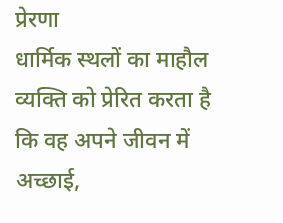प्रेरणा
धार्मिक स्थलों का माहौल व्यक्ति को प्रेरित करता है कि वह अपने जीवन में अच्छाई,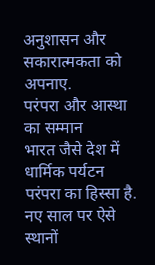अनुशासन और सकारात्मकता को अपनाए.
परंपरा और आस्था का सम्मान
भारत जैसे देश में धार्मिक पर्यटन परंपरा का हिस्सा है. नए साल पर ऐसे स्थानों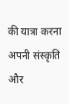की यात्रा करना अपनी संस्कृति और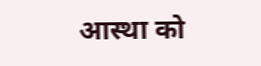आस्था को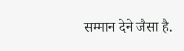सम्मान देने जैसा है.